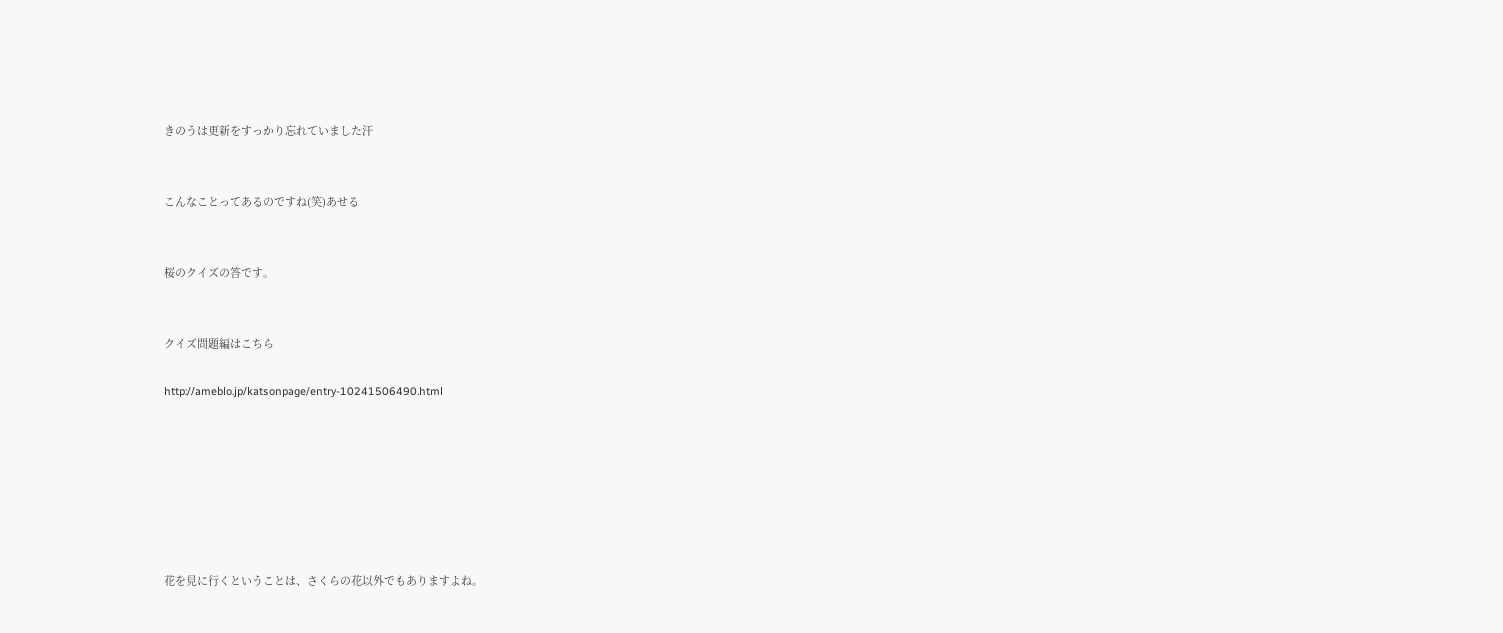きのうは更新をすっかり忘れていました汗


こんなことってあるのですね(笑)あせる


桜のクイズの答です。


クイズ問題編はこちら

http://ameblo.jp/katsonpage/entry-10241506490.html







花を見に行くということは、さくらの花以外でもありますよね。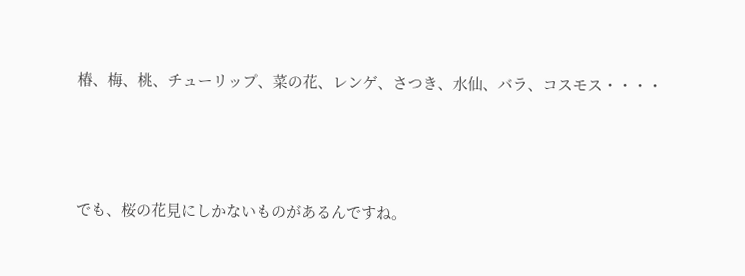椿、梅、桃、チューリップ、菜の花、レンゲ、さつき、水仙、バラ、コスモス・・・・



でも、桜の花見にしかないものがあるんですね。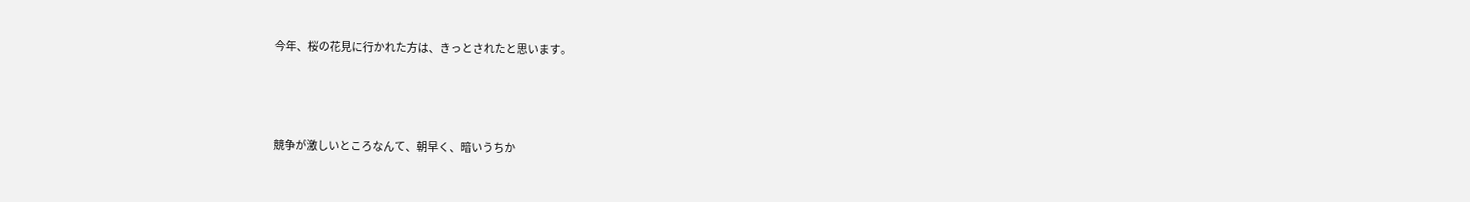今年、桜の花見に行かれた方は、きっとされたと思います。



競争が激しいところなんて、朝早く、暗いうちか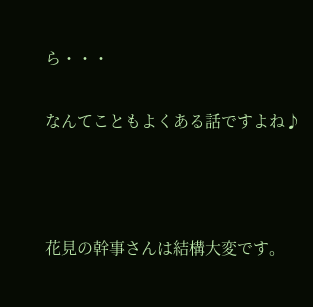ら・・・

なんてこともよくある話ですよね♪



花見の幹事さんは結構大変です。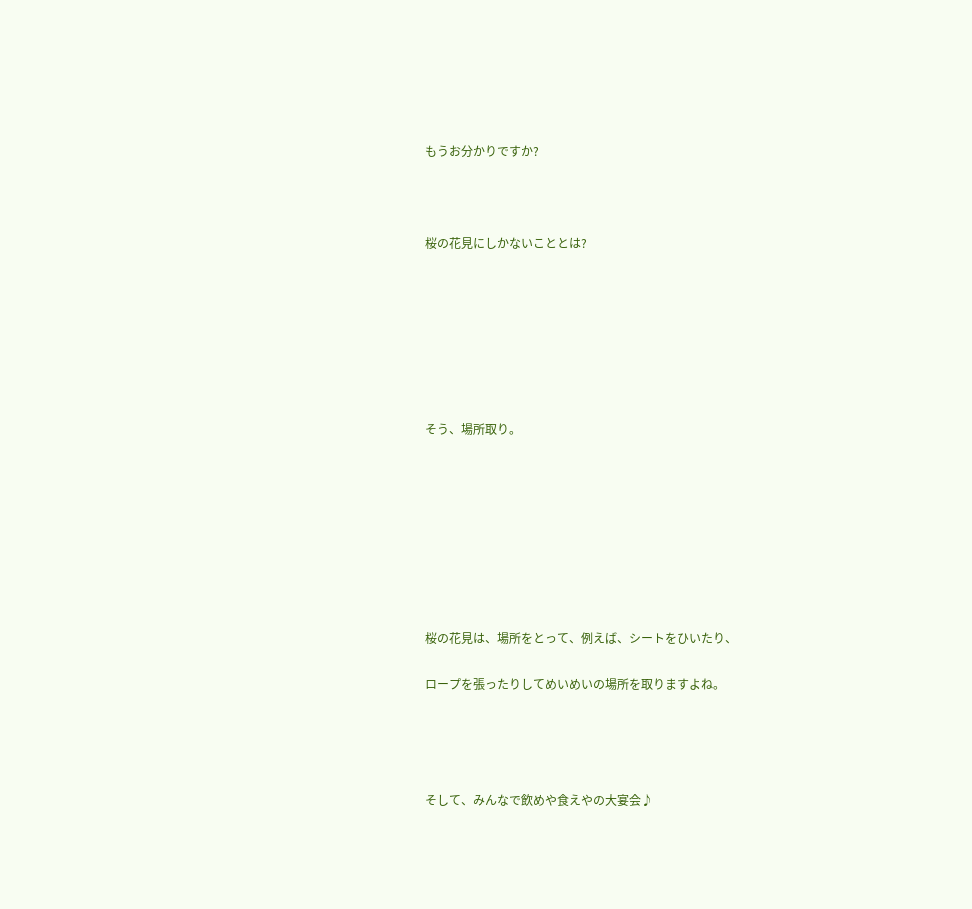もうお分かりですか?



桜の花見にしかないこととは?







そう、場所取り。








桜の花見は、場所をとって、例えば、シートをひいたり、

ロープを張ったりしてめいめいの場所を取りますよね。




そして、みんなで飲めや食えやの大宴会♪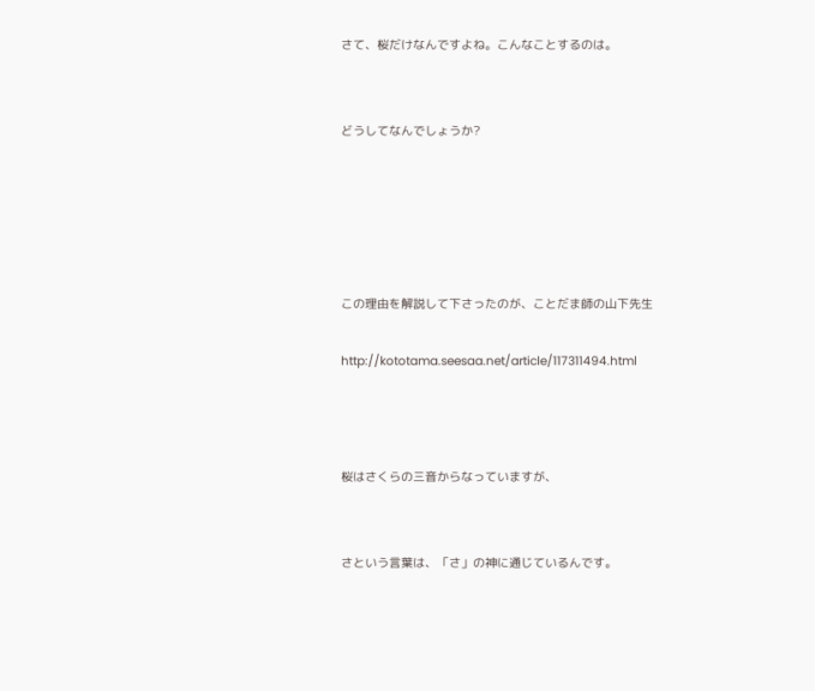さて、桜だけなんですよね。こんなことするのは。


どうしてなんでしょうか?





この理由を解説して下さったのが、ことだま師の山下先生

http://kototama.seesaa.net/article/117311494.html



桜はさくらの三音からなっていますが、


さという言葉は、「さ」の神に通じているんです。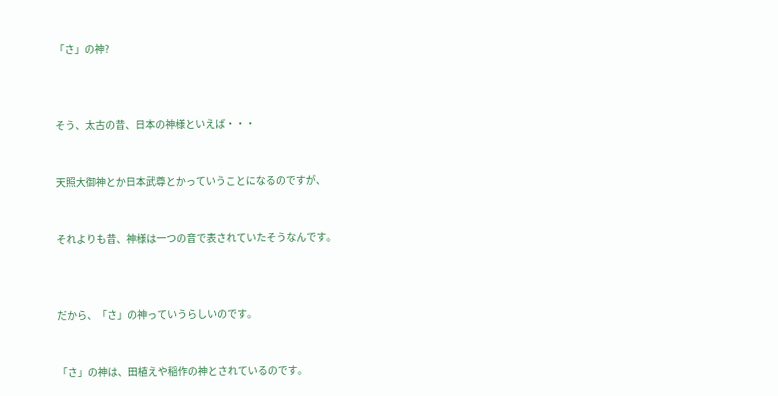「さ」の神?



そう、太古の昔、日本の神様といえば・・・


天照大御神とか日本武尊とかっていうことになるのですが、


それよりも昔、神様は一つの音で表されていたそうなんです。



だから、「さ」の神っていうらしいのです。


「さ」の神は、田植えや稲作の神とされているのです。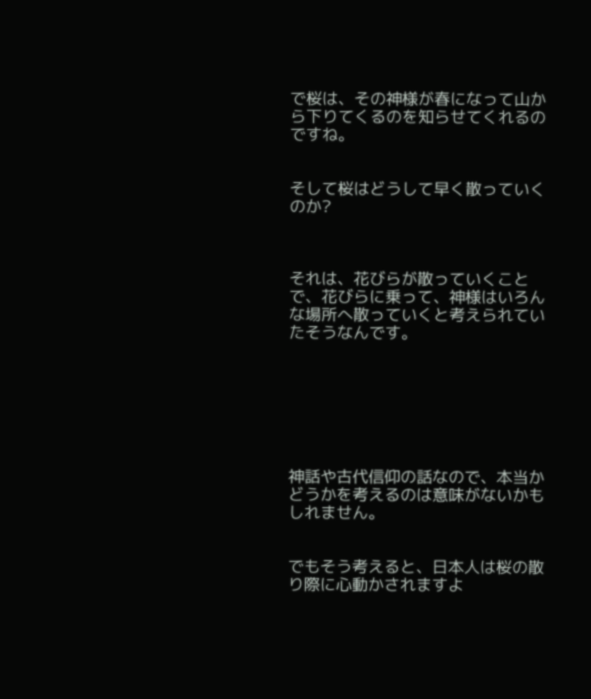で桜は、その神様が春になって山から下りてくるのを知らせてくれるのですね。


そして桜はどうして早く散っていくのか?



それは、花びらが散っていくことで、花びらに乗って、神様はいろんな場所へ散っていくと考えられていたそうなんです。







神話や古代信仰の話なので、本当かどうかを考えるのは意味がないかもしれません。


でもそう考えると、日本人は桜の散り際に心動かされますよ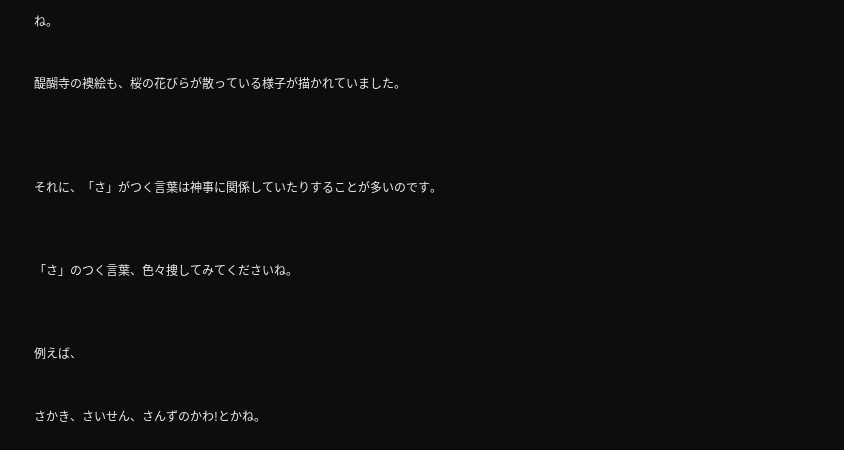ね。


醍醐寺の襖絵も、桜の花びらが散っている様子が描かれていました。




それに、「さ」がつく言葉は神事に関係していたりすることが多いのです。



「さ」のつく言葉、色々捜してみてくださいね。



例えば、


さかき、さいせん、さんずのかわ!とかね。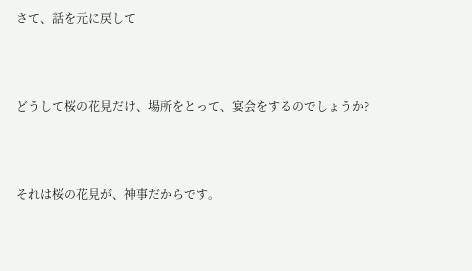さて、話を元に戻して



どうして桜の花見だけ、場所をとって、宴会をするのでしょうか?



それは桜の花見が、神事だからです。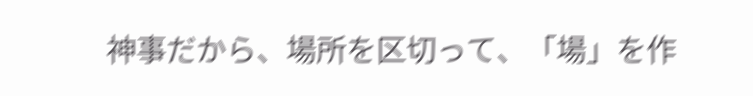神事だから、場所を区切って、「場」を作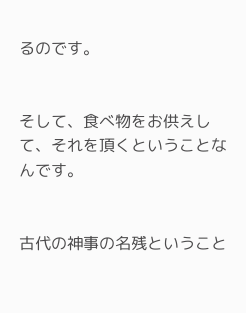るのです。


そして、食べ物をお供えして、それを頂くということなんです。


古代の神事の名残ということ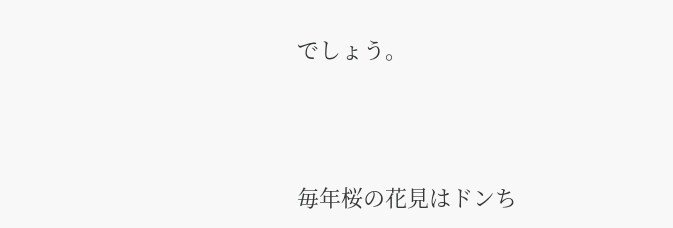でしょう。




毎年桜の花見はドンち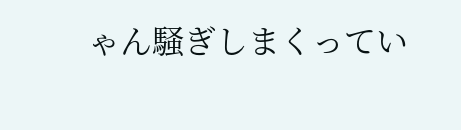ゃん騒ぎしまくってい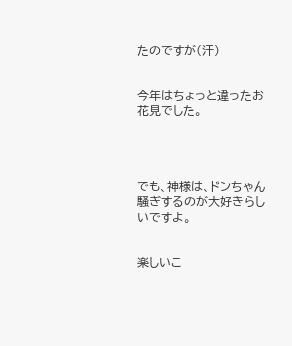たのですが(汗)


今年はちょっと違ったお花見でした。




でも、神様は、ドンちゃん騒ぎするのが大好きらしいですよ。


楽しいこ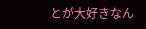とが大好きなん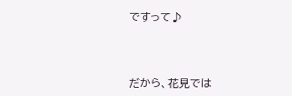ですって♪



だから、花見では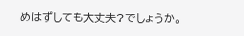めはずしても大丈夫?でしょうか。